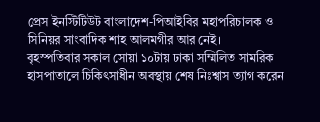প্রেস ইনস্টিটিউট বাংলাদেশ-পিআইবির মহাপরিচালক ও সিনিয়র সাংবাদিক শাহ আলমগীর আর নেই।
বৃহস্পতিবার সকাল সোয়া ১০টায় ঢাকা সম্মিলিত সামরিক হাসপাতালে চিকিৎসাধীন অবস্থায় শেষ নিঃশ্বাস ত্যাগ করেন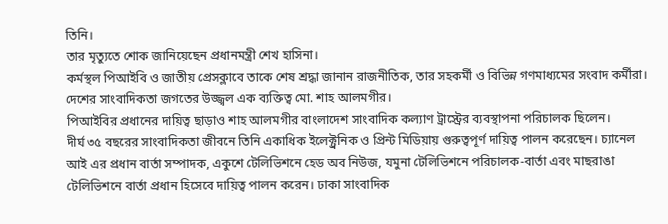তিনি।
তার মৃত্যুতে শোক জানিয়েছেন প্রধানমন্ত্রী শেখ হাসিনা।
কর্মস্থল পিআইবি ও জাতীয় প্রেসক্লাবে তাকে শেষ শ্রদ্ধা জানান রাজনীতিক, তার সহকর্মী ও বিভিন্ন গণমাধ্যমের সংবাদ কর্মীরা।
দেশের সাংবাদিকতা জগতের উজ্জ্বল এক ব্যক্তিত্ব মো. শাহ আলমগীর।
পিআইবির প্রধানের দায়িত্ব ছাড়াও শাহ আলমগীর বাংলাদেশ সাংবাদিক কল্যাণ ট্রাস্ট্রের ব্যবস্থাপনা পরিচালক ছিলেন।
দীর্ঘ ৩৫ বছরের সাংবাদিকতা জীবনে তিনি একাধিক ইলেক্ট্রনিক ও প্রিন্ট মিডিয়ায় গুরুত্বপূর্ণ দায়িত্ব পালন করেছেন। চ্যানেল আই এর প্রধান বার্তা সম্পাদক, একুশে টেলিভিশনে হেড অব নিউজ, যমুনা টেলিভিশনে পরিচালক-বার্তা এবং মাছরাঙা টেলিভিশনে বার্তা প্রধান হিসেবে দায়িত্ব পালন করেন। ঢাকা সাংবাদিক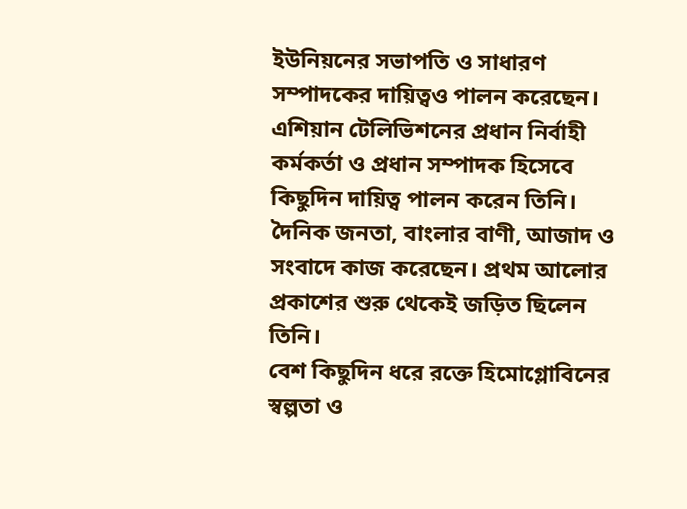ইউনিয়নের সভাপতি ও সাধারণ সম্পাদকের দায়িত্বও পালন করেছেন।
এশিয়ান টেলিভিশনের প্রধান নির্বাহী কর্মকর্তা ও প্রধান সম্পাদক হিসেবে কিছুদিন দায়িত্ব পালন করেন তিনি। দৈনিক জনতা, বাংলার বাণী, আজাদ ও সংবাদে কাজ করেছেন। প্রথম আলোর প্রকাশের শুরু থেকেই জড়িত ছিলেন তিনি।
বেশ কিছুদিন ধরে রক্তে হিমোগ্লোবিনের স্বল্পতা ও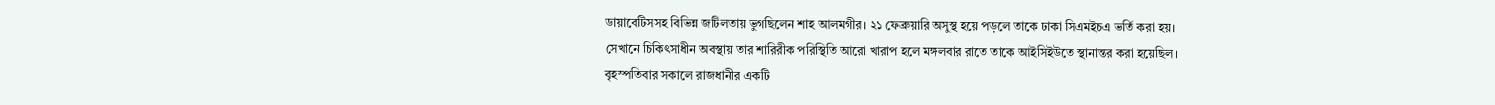ডায়াবেটিসসহ বিভিন্ন জটিলতায় ভুগছিলেন শাহ আলমগীর। ২১ ফেব্রুয়ারি অসুস্থ হয়ে পড়লে তাকে ঢাকা সিএমইচএ ভর্তি করা হয়।
সেখানে চিকিৎসাধীন অবস্থায় তার শারিরীক পরিস্থিতি আরো খারাপ হলে মঙ্গলবার রাতে তাকে আইসিইউতে স্থানান্তর করা হয়েছিল।
বৃহস্পতিবার সকালে রাজধানীর একটি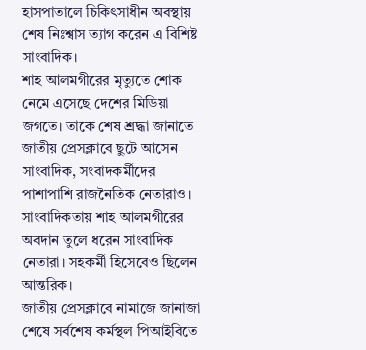হাসপাতালে চিকিৎসাধীন অবস্থায় শেষ নিঃশ্বাস ত্যাগ করেন এ বিশিষ্ট সাংবাদিক।
শাহ আলমগীরের মৃত্যুতে শোক নেমে এসেছে দেশের মিডিয়া জগতে। তাকে শেষ শ্রদ্ধা জানাতে জাতীয় প্রেসক্লাবে ছুটে আসেন সাংবাদিক, সংবাদকর্মীদের পাশাপাশি রাজনৈতিক নেতারাও।
সাংবাদিকতায় শাহ আলমগীরের অবদান তুলে ধরেন সাংবাদিক নেতারা। সহকর্মী হিসেবেও ছিলেন আন্তরিক।
জাতীয় প্রেসক্লাবে নামাজে জানাজা শেষে সর্বশেষ কর্মস্থল পিআইবিতে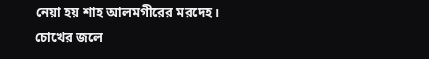নেয়া হয় শাহ আলমগীরের মরদেহ। চোখের জলে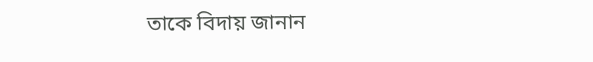তাকে বিদায় জানান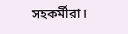সহকর্মীরা।